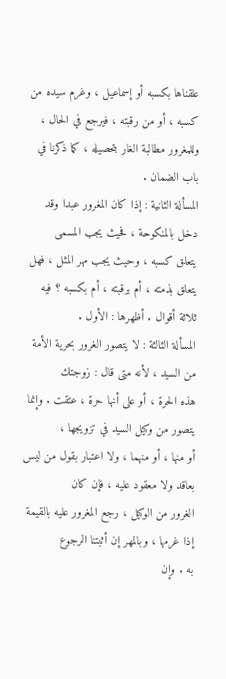علقناها بكسبه أو إسماعيل ، وغرم سيده من كسبه ، أو من رقبته ، فيرجع في الحال ،
وللمغرور مطالبة الغار بتحصيله ، كما ذكرنا في باب الضمان .
المسألة الثانية : إذا كان المغرور عبدا وقد دخل بالمنكوحة ، فحيث يجب المسمى
يتعلق كسبه ، وحيث يجب مهر المثل ، فهل يتعلق بذمته ، أم برقبته ، أم بكسبه ؟ فيه
ثلاثة أقوال . أظهرها : الأول .
المسألة الثالثة : لا يتصور الغرور بحرية الأمة من السيد ، لأنه متى قال : زوجتك
هذه الحرة ، أو على أنها حرة ، عتقت . وإنما يتصور من وكيل السيد في تزويجها ،
أو منها ، أو منهما ، ولا اعتبار بقول من ليس بعاقد ولا معقود عليه ، فإن كان
الغرور من الوكيل ، رجع المغرور عليه بالقيمة إذا غرمها ، وبالمهر إن أثبتنا الرجوع
به . وإن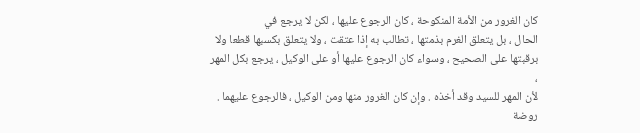كان الغرور من الأمة المنكوحة ، كان الرجوع عليها ، لكن لا يرجع في
الحال ، بل يتعلق الغرم بذمتها ، تطالب به إذا عتقت ، ولا يتعلق بكسبها قطعا ولا
برقبتها على الصحيح ، وسواء كان الرجوع عليها أو على الوكيل ، يرجع بكل المهر ،
لأن المهر للسيد وقد أخذه . وإن كان الغرور منها ومن الوكيل ، فالرجوع عليهما .
روضة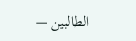الطالبين —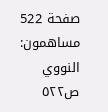صفحة 522
مساهمون: النووي
ص٥٢٢